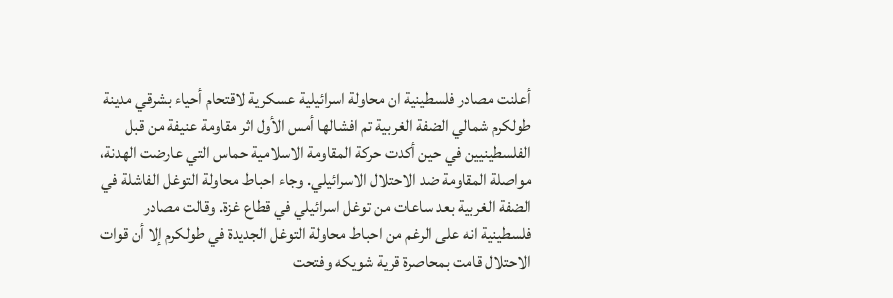أعلنت مصادر فلسطينية ان محاولة اسرائيلية عسكرية لاقتحام أحياء بشرقي مدينة طولكرم شمالي الضفة الغربية تم افشالها أمس الأول اثر مقاومة عنيفة من قبل الفلسطينيين في حين أكدت حركة المقاومة الاسلامية حماس التي عارضت الهدنة، مواصلة المقاومة ضد الاحتلال الاسرائيلي. وجاء احباط محاولة التوغل الفاشلة في الضفة الغربية بعد ساعات من توغل اسرائيلي في قطاع غزة. وقالت مصادر فلسطينية انه على الرغم من احباط محاولة التوغل الجديدة في طولكرم إلا أن قوات الاحتلال قامت بمحاصرة قرية شويكه وفتحت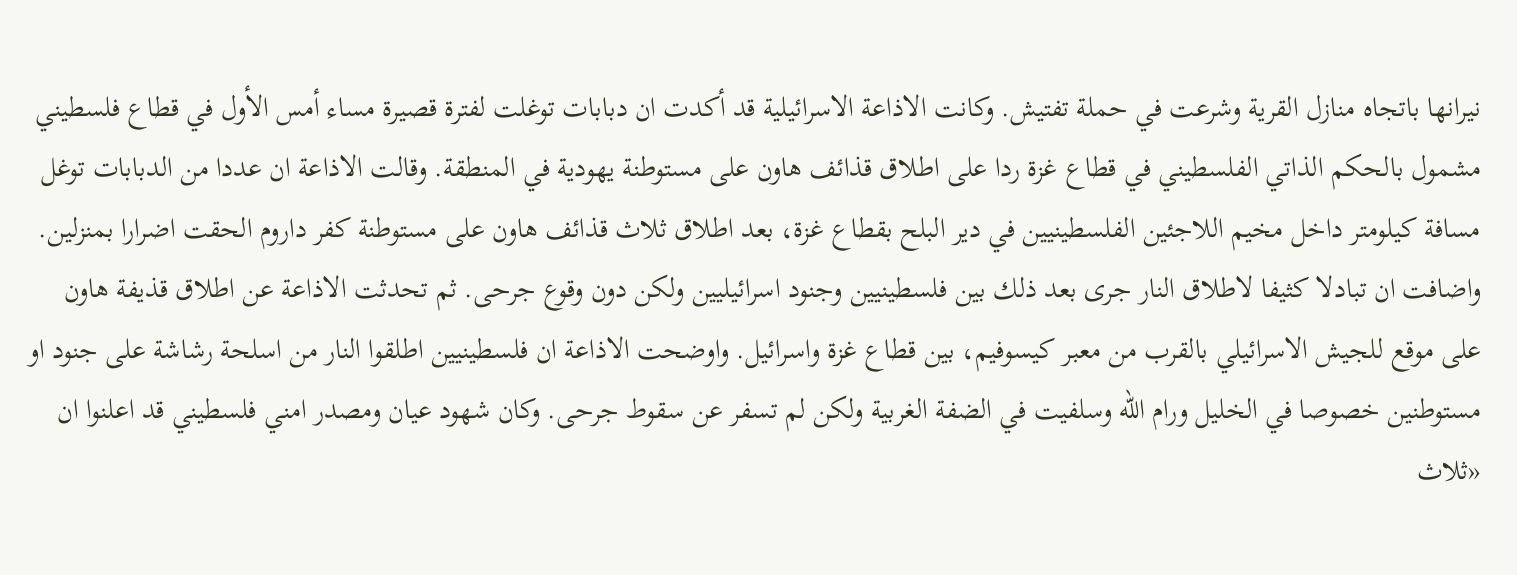نيرانها باتجاه منازل القرية وشرعت في حملة تفتيش. وكانت الاذاعة الاسرائيلية قد أكدت ان دبابات توغلت لفترة قصيرة مساء أمس الأول في قطاع فلسطيني مشمول بالحكم الذاتي الفلسطيني في قطاع غزة ردا على اطلاق قذائف هاون على مستوطنة يهودية في المنطقة. وقالت الاذاعة ان عددا من الدبابات توغل مسافة كيلومتر داخل مخيم اللاجئين الفلسطينيين في دير البلح بقطاع غزة، بعد اطلاق ثلاث قذائف هاون على مستوطنة كفر داروم الحقت اضرارا بمنزلين. واضافت ان تبادلا كثيفا لاطلاق النار جرى بعد ذلك بين فلسطينيين وجنود اسرائيليين ولكن دون وقوع جرحى. ثم تحدثت الاذاعة عن اطلاق قذيفة هاون على موقع للجيش الاسرائيلي بالقرب من معبر كيسوفيم، بين قطاع غزة واسرائيل. واوضحت الاذاعة ان فلسطينيين اطلقوا النار من اسلحة رشاشة على جنود او مستوطنين خصوصا في الخليل ورام الله وسلفيت في الضفة الغربية ولكن لم تسفر عن سقوط جرحى. وكان شهود عيان ومصدر امني فلسطيني قد اعلنوا ان «ثلاث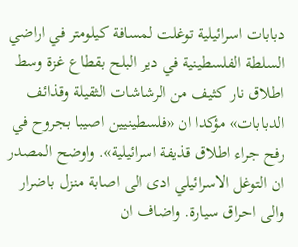دبابات اسرائيلية توغلت لمسافة كيلومتر في اراضي السلطة الفلسطينية في دير البلح بقطاع غزة وسط اطلاق نار كثيف من الرشاشات الثقيلة وقذائف الدبابات» مؤكدا ان «فلسطينيين اصيبا بجروح في رفح جراء اطلاق قذيفة اسرائيلية». واوضح المصدر ان التوغل الاسرائيلي ادى الى اصابة منزل باضرار والى احراق سيارة. واضاف ان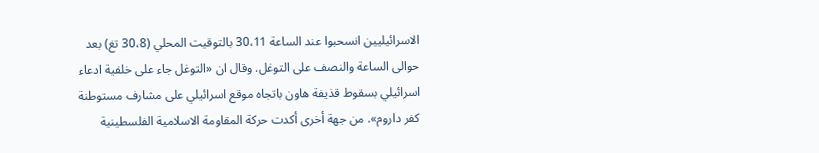الاسرائيليين انسحبوا عند الساعة 30،11 بالتوقيت المحلي (30،8 تغ) بعد حوالى الساعة والنصف على التوغل. وقال ان «التوغل جاء على خلفية ادعاء اسرائيلي بسقوط قذيفة هاون باتجاه موقع اسرائيلي على مشارف مستوطنة كفر داروم». من جهة أخرى أكدت حركة المقاومة الاسلامية الفلسطينية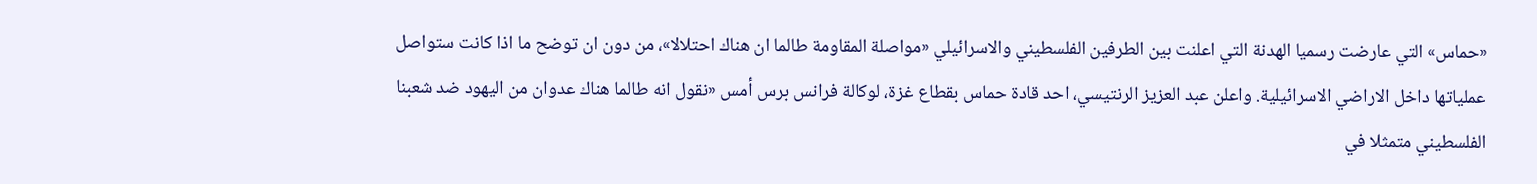«حماس» التي عارضت رسميا الهدنة التي اعلنت بين الطرفين الفلسطيني والاسرائيلي «مواصلة المقاومة طالما ان هناك احتلالا»، من دون ان توضح ما اذا كانت ستواصل عملياتها داخل الاراضي الاسرائيلية. واعلن عبد العزيز الرنتيسي، احد قادة حماس بقطاع غزة، لوكالة فرانس برس أمس «نقول انه طالما هناك عدوان من اليهود ضد شعبنا الفلسطيني متمثلا في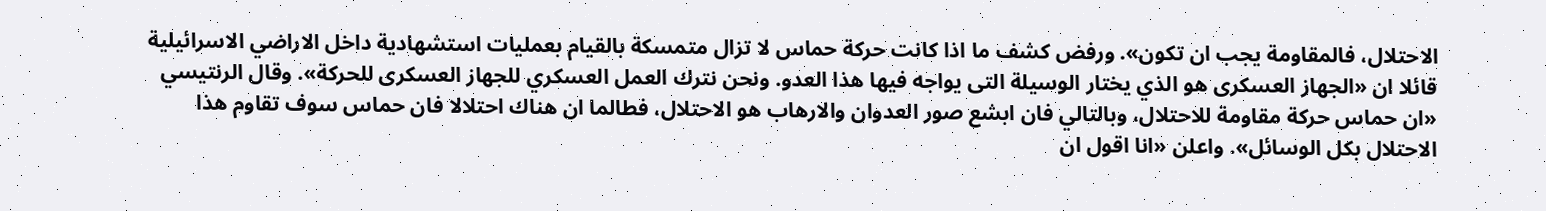الاحتلال، فالمقاومة يجب ان تكون». ورفض كشف ما اذا كانت حركة حماس لا تزال متمسكة بالقيام بعمليات استشهادية داخل الاراضي الاسرائيلية قائلا ان «الجهاز العسكرى هو الذي يختار الوسيلة التى يواجه فيها هذا العدو. ونحن نترك العمل العسكري للجهاز العسكرى للحركة». وقال الرنتيسي «ان حماس حركة مقاومة للاحتلال، وبالتالي فان ابشع صور العدوان والارهاب هو الاحتلال، فطالما ان هناك احتلالا فان حماس سوف تقاوم هذا الاحتلال بكل الوسائل». واعلن «انا اقول ان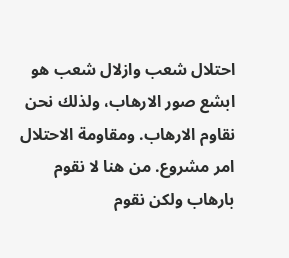احتلال شعب وازلال شعب هو ابشع صور الارهاب، ولذلك نحن نقاوم الارهاب. ومقاومة الاحتلال امر مشروع. من هنا لا نقوم بارهاب ولكن نقوم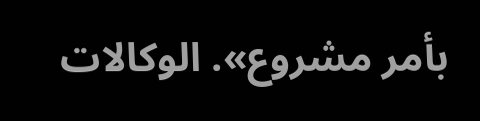بأمر مشروع». الوكالات